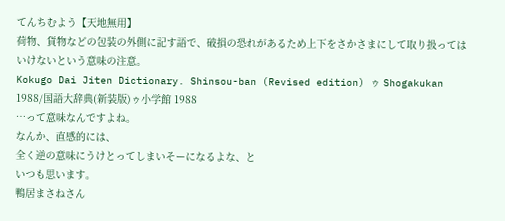てんちむよう【天地無用】
荷物、貨物などの包装の外側に記す語で、破損の恐れがあるため上下をさかさまにして取り扱ってはいけないという意味の注意。
Kokugo Dai Jiten Dictionary. Shinsou-ban (Revised edition) ゥ Shogakukan 1988/国語大辞典(新装版)ゥ小学館 1988
…って意味なんですよね。
なんか、直感的には、
全く逆の意味にうけとってしまいそーになるよな、と
いつも思います。
鴨居まさねさん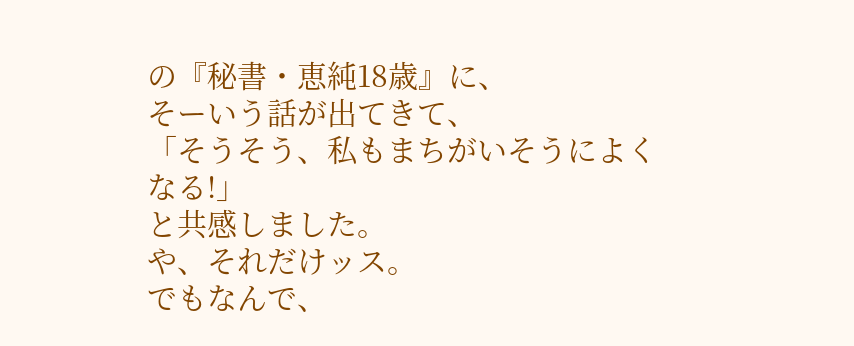の『秘書・恵純18歳』に、
そーいう話が出てきて、
「そうそう、私もまちがいそうによくなる!」
と共感しました。
や、それだけッス。
でもなんで、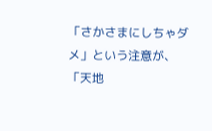「さかさまにしちゃダメ」という注意が、
「天地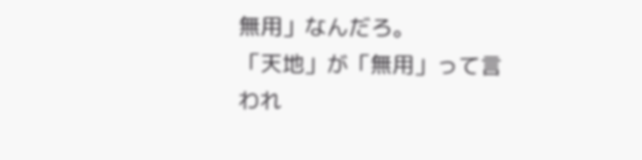無用」なんだろ。
「天地」が「無用」って言われ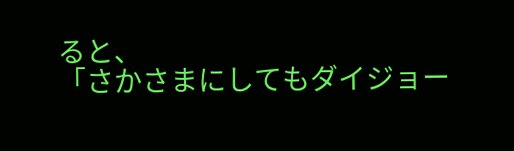ると、
「さかさまにしてもダイジョー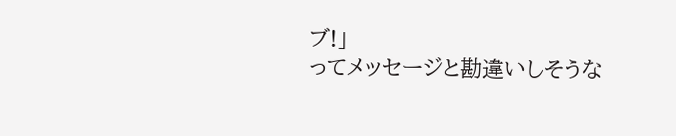ブ!」
ってメッセージと勘違いしそうな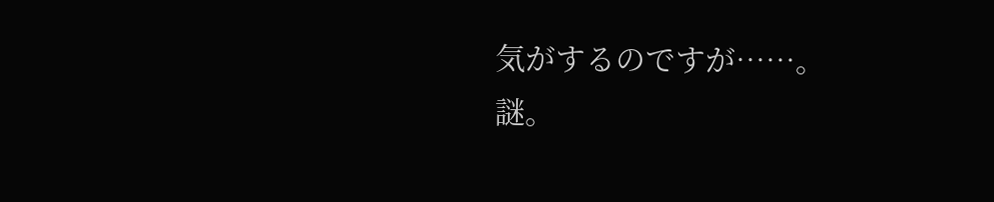気がするのですが……。
謎。